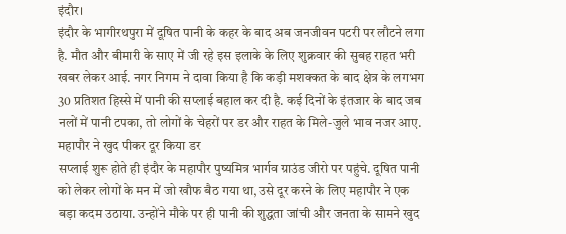इंदौर।
इंदौर के भागीरथपुरा में दूषित पानी के कहर के बाद अब जनजीवन पटरी पर लौटने लगा है. मौत और बीमारी के साए में जी रहे इस इलाके के लिए शुक्रवार की सुबह राहत भरी खबर लेकर आई. नगर निगम ने दावा किया है कि कड़ी मशक्कत के बाद क्षेत्र के लगभग 30 प्रतिशत हिस्से में पानी की सप्लाई बहाल कर दी है. कई दिनों के इंतजार के बाद जब नलों में पानी टपका, तो लोगों के चेहरों पर डर और राहत के मिले-जुले भाव नजर आए.
महापौर ने खुद पीकर दूर किया डर
सप्लाई शुरू होते ही इंदौर के महापौर पुष्यमित्र भार्गव ग्राउंड जीरो पर पहुंचे. दूषित पानी को लेकर लोगों के मन में जो खौफ बैठ गया था, उसे दूर करने के लिए महापौर ने एक बड़ा कदम उठाया. उन्होंने मौके पर ही पानी की शुद्धता जांची और जनता के सामने खुद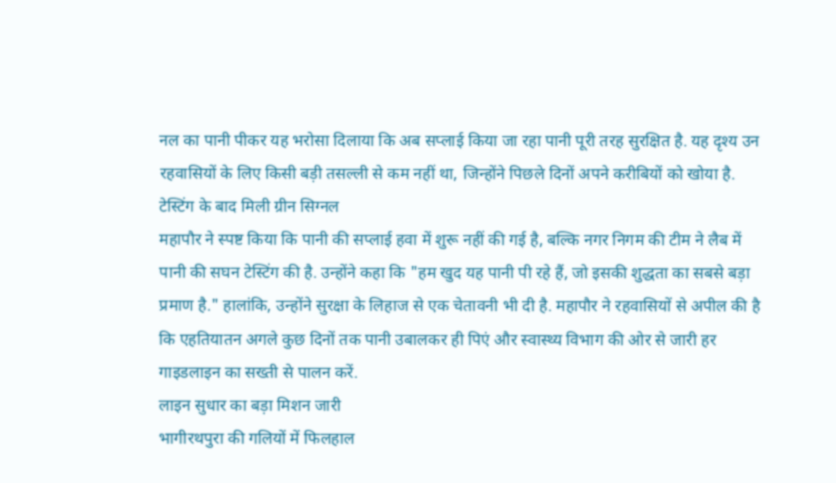नल का पानी पीकर यह भरोसा दिलाया कि अब सप्लाई किया जा रहा पानी पूरी तरह सुरक्षित है. यह दृश्य उन रहवासियों के लिए किसी बड़ी तसल्ली से कम नहीं था, जिन्होंने पिछले दिनों अपने करीबियों को खोया है.
टेस्टिंग के बाद मिली ग्रीन सिग्नल
महापौर ने स्पष्ट किया कि पानी की सप्लाई हवा में शुरू नहीं की गई है, बल्कि नगर निगम की टीम ने लैब में पानी की सघन टेस्टिंग की है. उन्होंने कहा कि "हम खुद यह पानी पी रहे हैं, जो इसकी शुद्धता का सबसे बड़ा प्रमाण है." हालांकि, उन्होंने सुरक्षा के लिहाज से एक चेतावनी भी दी है. महापौर ने रहवासियों से अपील की है कि एहतियातन अगले कुछ दिनों तक पानी उबालकर ही पिएं और स्वास्थ्य विभाग की ओर से जारी हर गाइडलाइन का सख्ती से पालन करें.
लाइन सुधार का बड़ा मिशन जारी
भागीरथपुरा की गलियों में फिलहाल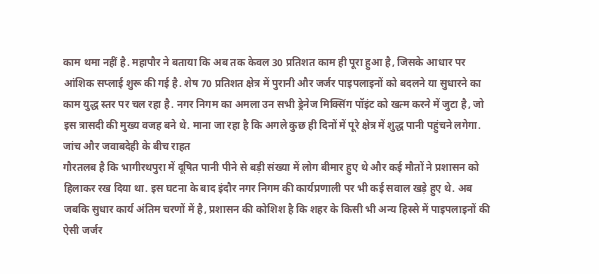काम थमा नहीं है. महापौर ने बताया कि अब तक केवल 30 प्रतिशत काम ही पूरा हुआ है, जिसके आधार पर आंशिक सप्लाई शुरू की गई है. शेष 70 प्रतिशत क्षेत्र में पुरानी और जर्जर पाइपलाइनों को बदलने या सुधारने का काम युद्ध स्तर पर चल रहा है. नगर निगम का अमला उन सभी ड्रेनेज मिक्सिंग पॉइंट को खत्म करने में जुटा है, जो इस त्रासदी की मुख्य वजह बने थे. माना जा रहा है कि अगले कुछ ही दिनों में पूरे क्षेत्र में शुद्ध पानी पहुंचने लगेगा.
जांच और जवाबदेही के बीच राहत
गौरतलब है कि भागीरथपुरा में दूषित पानी पीने से बड़ी संख्या में लोग बीमार हुए थे और कई मौतों ने प्रशासन को हिलाकर रख दिया था. इस घटना के बाद इंदौर नगर निगम की कार्यप्रणाली पर भी कई सवाल खड़े हुए थे. अब जबकि सुधार कार्य अंतिम चरणों में है, प्रशासन की कोशिश है कि शहर के किसी भी अन्य हिस्से में पाइपलाइनों की ऐसी जर्जर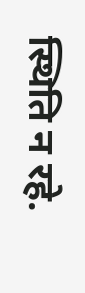स्थिति न रहे.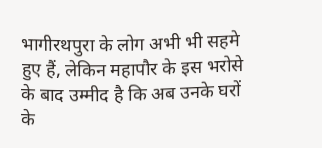भागीरथपुरा के लोग अभी भी सहमे हुए हैं, लेकिन महापौर के इस भरोसे के बाद उम्मीद है कि अब उनके घरों के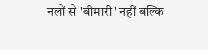नलों से 'बीमारी' नहीं बल्कि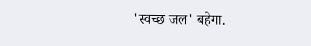'स्वच्छ जल' बहेगा.